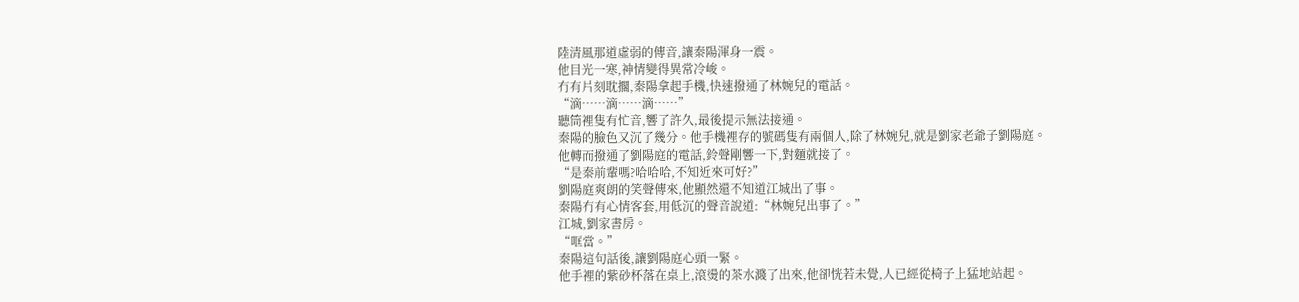陸清風那道虛弱的傳音,讓秦陽渾身一震。
他目光一寒,神情變得異常冷峻。
冇有片刻耽擱,秦陽拿起手機,快速撥通了林婉兒的電話。
“滴……滴……滴……”
聽筒裡隻有忙音,響了許久,最後提示無法接通。
秦陽的臉色又沉了幾分。他手機裡存的號碼隻有兩個人,除了林婉兒,就是劉家老爺子劉陽庭。
他轉而撥通了劉陽庭的電話,鈴聲剛響一下,對麵就接了。
“是秦前輩嗎?哈哈哈,不知近來可好?”
劉陽庭爽朗的笑聲傳來,他顯然還不知道江城出了事。
秦陽冇有心情客套,用低沉的聲音說道:“林婉兒出事了。”
江城,劉家書房。
“哐當。”
秦陽這句話後,讓劉陽庭心頭一緊。
他手裡的紫砂杯落在桌上,滾燙的茶水濺了出來,他卻恍若未覺,人已經從椅子上猛地站起。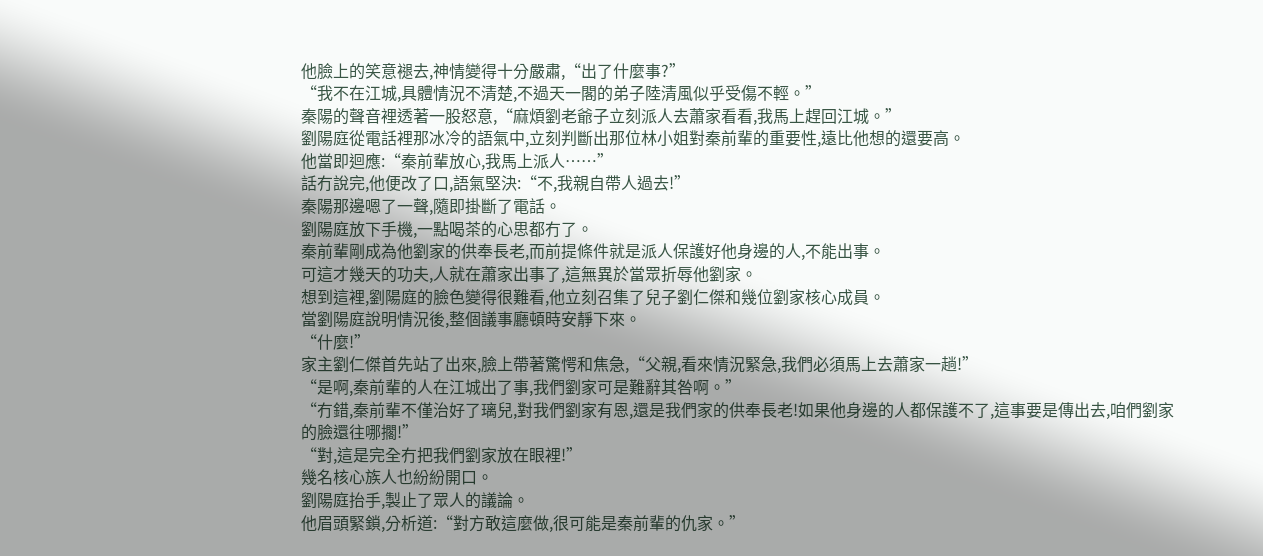他臉上的笑意褪去,神情變得十分嚴肅,“出了什麼事?”
“我不在江城,具體情況不清楚,不過天一閣的弟子陸清風似乎受傷不輕。”
秦陽的聲音裡透著一股怒意,“麻煩劉老爺子立刻派人去蕭家看看,我馬上趕回江城。”
劉陽庭從電話裡那冰冷的語氣中,立刻判斷出那位林小姐對秦前輩的重要性,遠比他想的還要高。
他當即迴應:“秦前輩放心,我馬上派人……”
話冇說完,他便改了口,語氣堅決:“不,我親自帶人過去!”
秦陽那邊嗯了一聲,隨即掛斷了電話。
劉陽庭放下手機,一點喝茶的心思都冇了。
秦前輩剛成為他劉家的供奉長老,而前提條件就是派人保護好他身邊的人,不能出事。
可這才幾天的功夫,人就在蕭家出事了,這無異於當眾折辱他劉家。
想到這裡,劉陽庭的臉色變得很難看,他立刻召集了兒子劉仁傑和幾位劉家核心成員。
當劉陽庭說明情況後,整個議事廳頓時安靜下來。
“什麼!”
家主劉仁傑首先站了出來,臉上帶著驚愕和焦急,“父親,看來情況緊急,我們必須馬上去蕭家一趟!”
“是啊,秦前輩的人在江城出了事,我們劉家可是難辭其咎啊。”
“冇錯,秦前輩不僅治好了璃兒,對我們劉家有恩,還是我們家的供奉長老!如果他身邊的人都保護不了,這事要是傳出去,咱們劉家的臉還往哪擱!”
“對,這是完全冇把我們劉家放在眼裡!”
幾名核心族人也紛紛開口。
劉陽庭抬手,製止了眾人的議論。
他眉頭緊鎖,分析道:“對方敢這麼做,很可能是秦前輩的仇家。”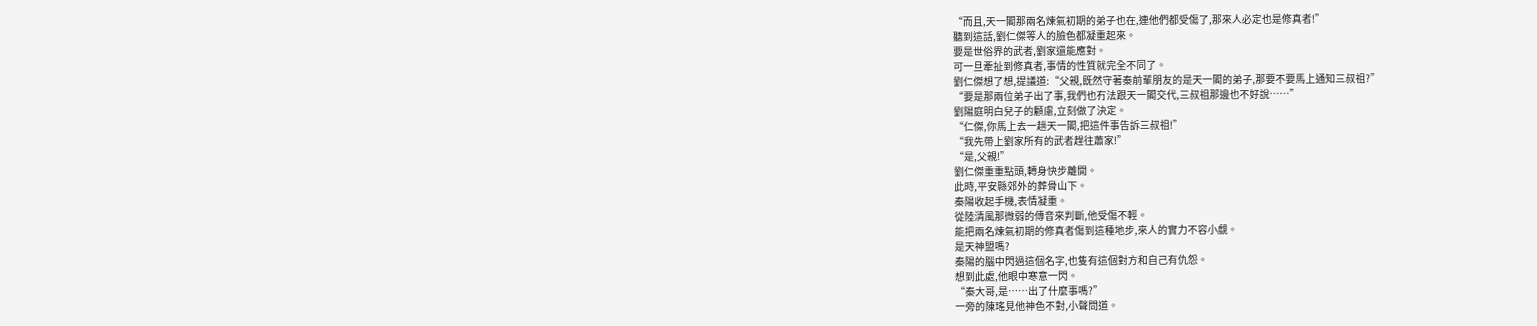“而且,天一閣那兩名煉氣初期的弟子也在,連他們都受傷了,那來人必定也是修真者!”
聽到這話,劉仁傑等人的臉色都凝重起來。
要是世俗界的武者,劉家還能應對。
可一旦牽扯到修真者,事情的性質就完全不同了。
劉仁傑想了想,提議道:“父親,既然守著秦前輩朋友的是天一閣的弟子,那要不要馬上通知三叔祖?”
“要是那兩位弟子出了事,我們也冇法跟天一閣交代,三叔祖那邊也不好說……”
劉陽庭明白兒子的顧慮,立刻做了決定。
“仁傑,你馬上去一趟天一閣,把這件事告訴三叔祖!”
“我先帶上劉家所有的武者趕往蕭家!”
“是,父親!”
劉仁傑重重點頭,轉身快步離開。
此時,平安縣郊外的葬骨山下。
秦陽收起手機,表情凝重。
從陸清風那微弱的傳音來判斷,他受傷不輕。
能把兩名煉氣初期的修真者傷到這種地步,來人的實力不容小覷。
是天神盟嗎?
秦陽的腦中閃過這個名字,也隻有這個對方和自己有仇怨。
想到此處,他眼中寒意一閃。
“秦大哥,是……出了什麼事嗎?”
一旁的陳瑤見他神色不對,小聲問道。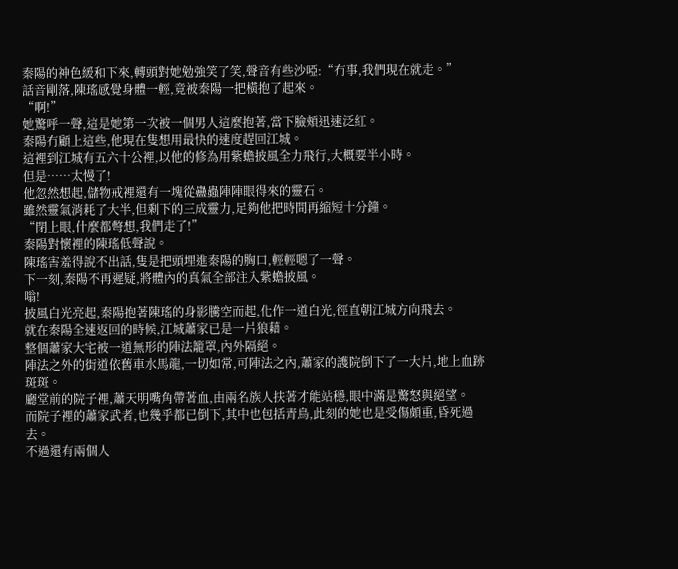秦陽的神色緩和下來,轉頭對她勉強笑了笑,聲音有些沙啞:“冇事,我們現在就走。”
話音剛落,陳瑤感覺身體一輕,竟被秦陽一把橫抱了起來。
“啊!”
她驚呼一聲,這是她第一次被一個男人這麼抱著,當下臉頰迅速泛紅。
秦陽冇顧上這些,他現在隻想用最快的速度趕回江城。
這裡到江城有五六十公裡,以他的修為用紫蟾披風全力飛行,大概要半小時。
但是……太慢了!
他忽然想起,儲物戒裡還有一塊從蠱蟲陣陣眼得來的靈石。
雖然靈氣消耗了大半,但剩下的三成靈力,足夠他把時間再縮短十分鐘。
“閉上眼,什麼都彆想,我們走了!”
秦陽對懷裡的陳瑤低聲說。
陳瑤害羞得說不出話,隻是把頭埋進秦陽的胸口,輕輕嗯了一聲。
下一刻,秦陽不再遲疑,將體內的真氣全部注入紫蟾披風。
嗡!
披風白光亮起,秦陽抱著陳瑤的身影騰空而起,化作一道白光,徑直朝江城方向飛去。
就在秦陽全速返回的時候,江城蕭家已是一片狼藉。
整個蕭家大宅被一道無形的陣法籠罩,內外隔絕。
陣法之外的街道依舊車水馬龍,一切如常,可陣法之內,蕭家的護院倒下了一大片,地上血跡斑斑。
廳堂前的院子裡,蕭天明嘴角帶著血,由兩名族人扶著才能站穩,眼中滿是驚怒與絕望。
而院子裡的蕭家武者,也幾乎都已倒下,其中也包括青鳥,此刻的她也是受傷頗重,昏死過去。
不過還有兩個人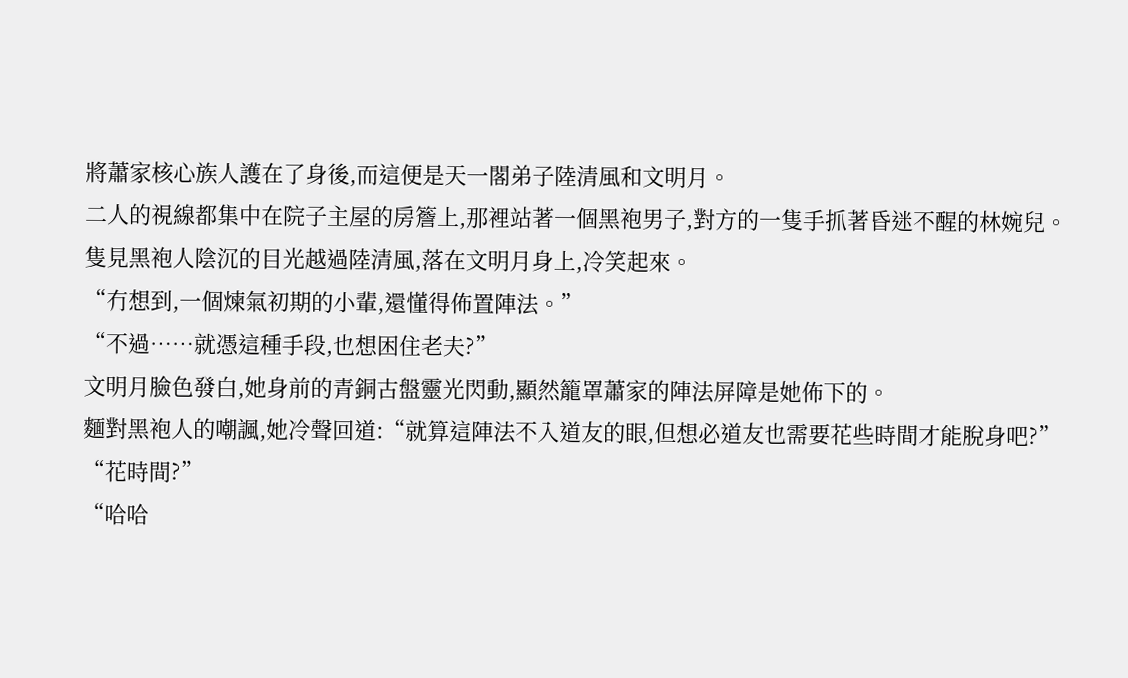將蕭家核心族人護在了身後,而這便是天一閣弟子陸清風和文明月。
二人的視線都集中在院子主屋的房簷上,那裡站著一個黑袍男子,對方的一隻手抓著昏迷不醒的林婉兒。
隻見黑袍人陰沉的目光越過陸清風,落在文明月身上,冷笑起來。
“冇想到,一個煉氣初期的小輩,還懂得佈置陣法。”
“不過……就憑這種手段,也想困住老夫?”
文明月臉色發白,她身前的青銅古盤靈光閃動,顯然籠罩蕭家的陣法屏障是她佈下的。
麵對黑袍人的嘲諷,她冷聲回道:“就算這陣法不入道友的眼,但想必道友也需要花些時間才能脫身吧?”
“花時間?”
“哈哈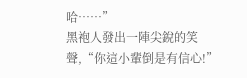哈……”
黑袍人發出一陣尖銳的笑聲,“你這小輩倒是有信心!”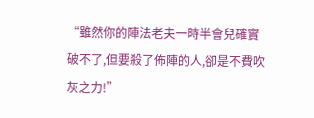“雖然你的陣法老夫一時半會兒確實破不了,但要殺了佈陣的人,卻是不費吹灰之力!”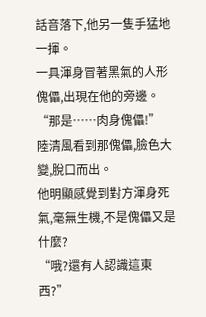話音落下,他另一隻手猛地一揮。
一具渾身冒著黑氣的人形傀儡,出現在他的旁邊。
“那是……肉身傀儡!”
陸清風看到那傀儡,臉色大變,脫口而出。
他明顯感覺到對方渾身死氣,毫無生機,不是傀儡又是什麼?
“哦?還有人認識這東西?”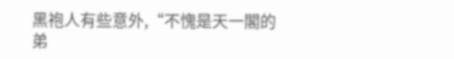黑袍人有些意外,“不愧是天一閣的弟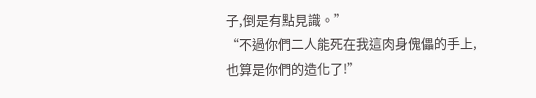子,倒是有點見識。”
“不過你們二人能死在我這肉身傀儡的手上,也算是你們的造化了!”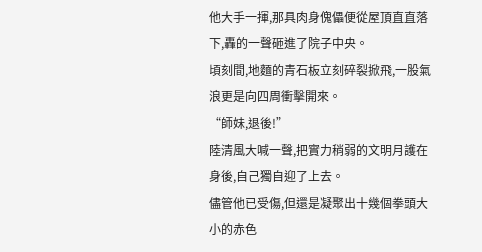他大手一揮,那具肉身傀儡便從屋頂直直落下,轟的一聲砸進了院子中央。
頃刻間,地麵的青石板立刻碎裂掀飛,一股氣浪更是向四周衝擊開來。
“師妹,退後!”
陸清風大喊一聲,把實力稍弱的文明月護在身後,自己獨自迎了上去。
儘管他已受傷,但還是凝聚出十幾個拳頭大小的赤色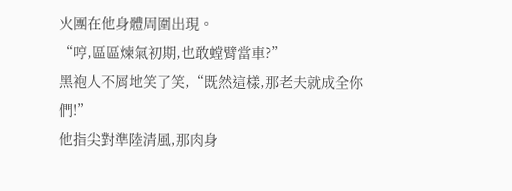火團在他身體周圍出現。
“哼,區區煉氣初期,也敢螳臂當車?”
黑袍人不屑地笑了笑,“既然這樣,那老夫就成全你們!”
他指尖對準陸清風,那肉身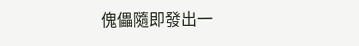傀儡隨即發出一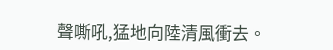聲嘶吼,猛地向陸清風衝去。